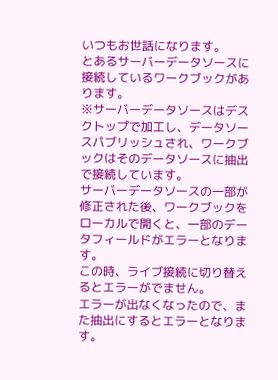いつもお世話になります。
とあるサーバーデータソースに接続しているワークブックがあります。
※サーバーデータソースはデスクトップで加工し、データソースパブリッシュされ、ワークブックはそのデータソースに抽出で接続しています。
サーバーデータソースの一部が修正された後、ワークブックをローカルで開くと、一部のデータフィールドがエラーとなります。
この時、ライブ接続に切り替えるとエラーがでません。
エラーが出なくなったので、また抽出にするとエラーとなります。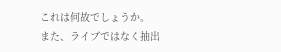これは何故でしょうか。
また、ライブではなく抽出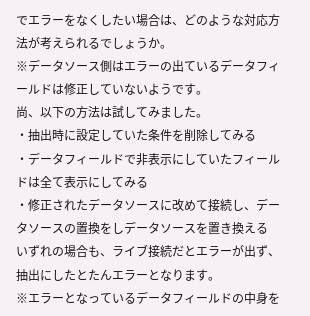でエラーをなくしたい場合は、どのような対応方法が考えられるでしょうか。
※データソース側はエラーの出ているデータフィールドは修正していないようです。
尚、以下の方法は試してみました。
・抽出時に設定していた条件を削除してみる
・データフィールドで非表示にしていたフィールドは全て表示にしてみる
・修正されたデータソースに改めて接続し、データソースの置換をしデータソースを置き換える
いずれの場合も、ライブ接続だとエラーが出ず、抽出にしたとたんエラーとなります。
※エラーとなっているデータフィールドの中身を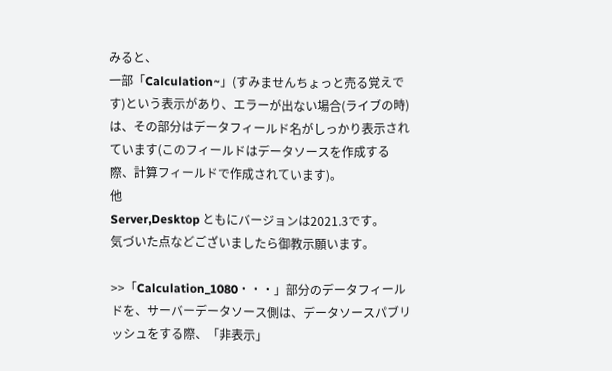みると、
一部「Calculation~」(すみませんちょっと売る覚えです)という表示があり、エラーが出ない場合(ライブの時)は、その部分はデータフィールド名がしっかり表示されています(このフィールドはデータソースを作成する際、計算フィールドで作成されています)。
他
Server,Desktop ともにバージョンは2021.3です。
気づいた点などございましたら御教示願います。

>>「Calculation_1080・・・」部分のデータフィールドを、サーバーデータソース側は、データソースパブリッシュをする際、「非表示」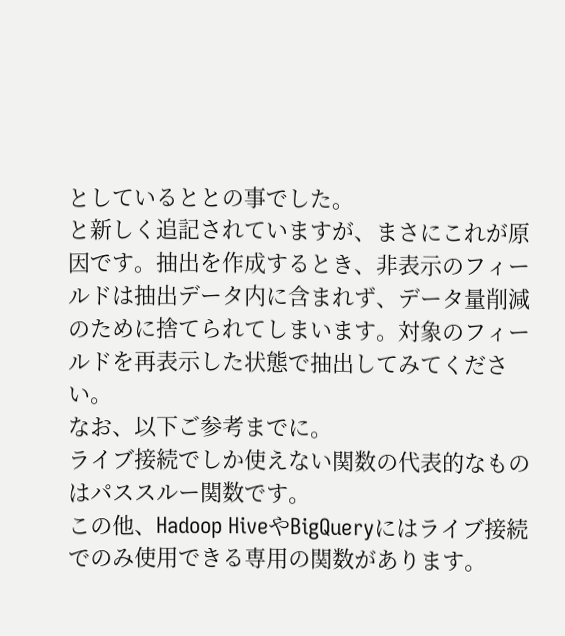としているととの事でした。
と新しく追記されていますが、まさにこれが原因です。抽出を作成するとき、非表示のフィールドは抽出データ内に含まれず、データ量削減のために捨てられてしまいます。対象のフィールドを再表示した状態で抽出してみてください。
なお、以下ご参考までに。
ライブ接続でしか使えない関数の代表的なものはパススルー関数です。
この他、Hadoop HiveやBigQueryにはライブ接続でのみ使用できる専用の関数があります。